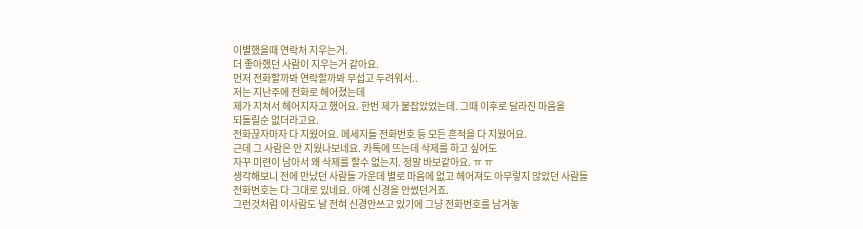이별했을때 연락처 지우는거.
더 좋아했던 사람이 지우는거 같아요.
먼저 전화할까봐 연락할까봐 무섭고 두려워서..
저는 지난주에 전화로 헤어졌는데
제가 지쳐서 헤어지자고 했어요. 한번 제가 붙잡았었는데. 그때 이후로 달라진 마음을
되돌릴순 없더라고요.
전화끊자마자 다 지웠어요. 메세지들 전화번호 등 모든 흔적을 다 지웠어요.
근데 그 사람은 안 지웠나보네요. 카톡에 뜨는데 삭제를 하고 싶어도
자꾸 미련이 남아서 왜 삭제를 할수 없는지. 정말 바보같아요. ㅠ ㅠ
생각해보니 전에 만났던 사람들 가운데 별로 마음에 없고 헤어져도 아무렇지 않았던 사람들
전화번호는 다 그대로 있네요. 아예 신경을 안썼던거죠.
그런것처럼 이사람도 날 전혀 신경안쓰고 있기에 그냥 전화번호를 남겨놓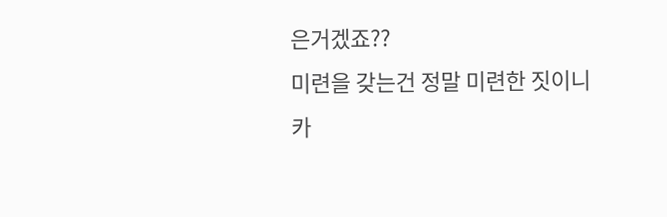은거겠죠??
미련을 갖는건 정말 미련한 짓이니
카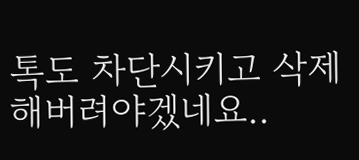톡도 차단시키고 삭제해버려야겠네요..